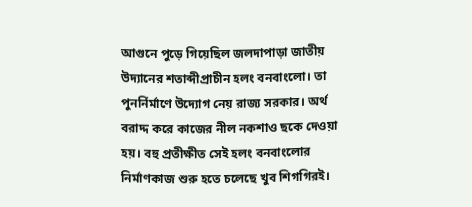আগুনে পুড়ে গিয়েছিল জলদাপাড়া জাতীয় উদ্যানের শতাব্দীপ্রাচীন হলং বনবাংলো। তা পুনর্নির্মাণে উদ্যোগ নেয় রাজ্য সরকার। অর্থ বরাদ্দ করে কাজের নীল নকশাও ছকে দেওয়া হয়। বহু প্রতীক্ষীত সেই হলং বনবাংলোর নির্মাণকাজ শুরু হতে চলেছে খুব শিগগিরই।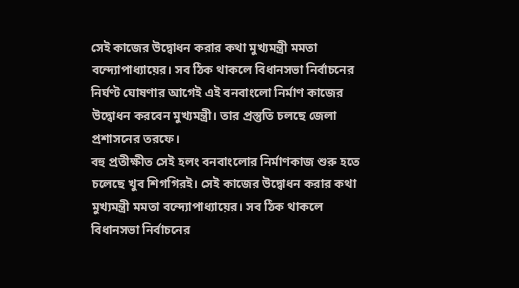সেই কাজের উদ্বোধন করার কথা মুখ্যমন্ত্রী মমতা বন্দ্যোপাধ্যায়ের। সব ঠিক থাকলে বিধানসভা নির্বাচনের নির্ঘণ্ট ঘোষণার আগেই এই বনবাংলো নির্মাণ কাজের উদ্বোধন করবেন মুখ্যমন্ত্রী। তার প্রস্তুতি চলছে জেলা প্রশাসনের তরফে।
বহু প্রতীক্ষীত সেই হলং বনবাংলোর নির্মাণকাজ শুরু হতে চলেছে খুব শিগগিরই। সেই কাজের উদ্বোধন করার কথা মুখ্যমন্ত্রী মমতা বন্দ্যোপাধ্যায়ের। সব ঠিক থাকলে বিধানসভা নির্বাচনের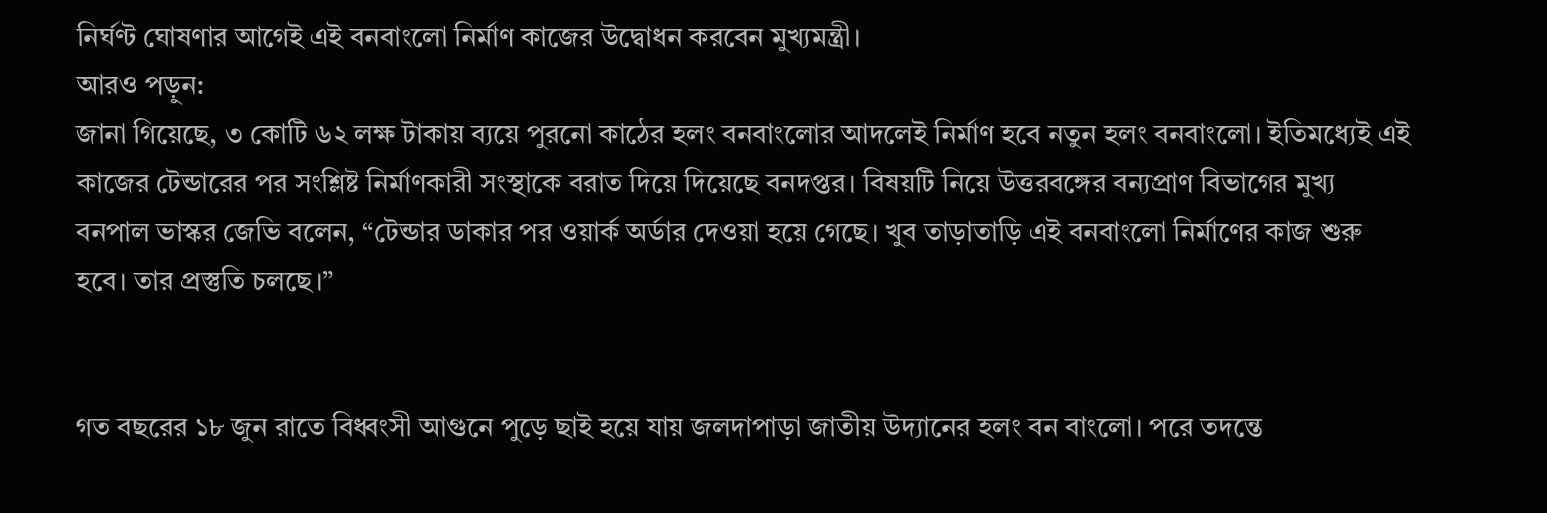নির্ঘণ্ট ঘোষণার আগেই এই বনবাংলো নির্মাণ কাজের উদ্বোধন করবেন মুখ্যমন্ত্রী।
আরও পড়ুন:
জানা গিয়েছে, ৩ কোটি ৬২ লক্ষ টাকায় ব্যয়ে পুরনো কাঠের হলং বনবাংলোর আদলেই নির্মাণ হবে নতুন হলং বনবাংলো। ইতিমধ্যেই এই কাজের টেন্ডারের পর সংশ্লিষ্ট নির্মাণকারী সংস্থাকে বরাত দিয়ে দিয়েছে বনদপ্তর। বিষয়টি নিয়ে উত্তরবঙ্গের বন্যপ্রাণ বিভাগের মুখ্য বনপাল ভাস্কর জেভি বলেন, “টেন্ডার ডাকার পর ওয়ার্ক অর্ডার দেওয়া হয়ে গেছে। খুব তাড়াতাড়ি এই বনবাংলো নির্মাণের কাজ শুরু হবে। তার প্রস্তুতি চলছে।”


গত বছরের ১৮ জুন রাতে বিধ্বংসী আগুনে পুড়ে ছাই হয়ে যায় জলদাপাড়া জাতীয় উদ্যানের হলং বন বাংলো। পরে তদন্তে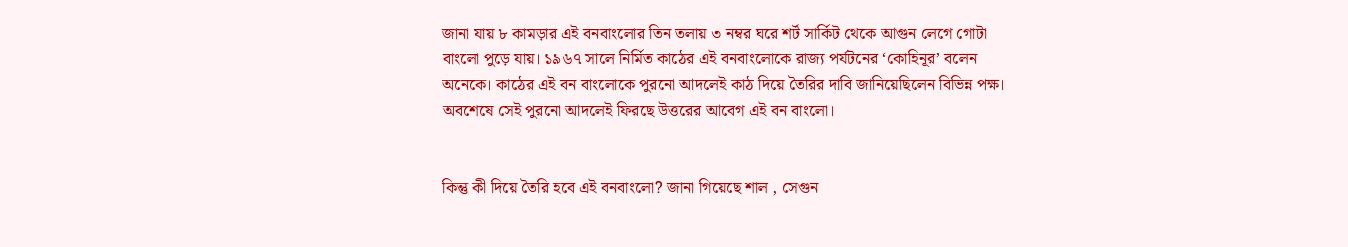জানা যায় ৮ কামড়ার এই বনবাংলোর তিন তলায় ৩ নম্বর ঘরে শর্ট সার্কিট থেকে আগুন লেগে গোটা বাংলো পুড়ে যায়। ১৯৬৭ সালে নির্মিত কাঠের এই বনবাংলোকে রাজ্য পর্যটনের ‘কোহিনূর’ বলেন অনেকে। কাঠের এই বন বাংলোকে পুরনো আদলেই কাঠ দিয়ে তৈরির দাবি জানিয়েছিলেন বিভিন্ন পক্ষ। অবশেষে সেই পুরনো আদলেই ফিরছে উত্তরের আবেগ এই বন বাংলো।


কিন্তু কী দিয়ে তৈরি হবে এই বনবাংলো? জানা গিয়েছে শাল , সেগুন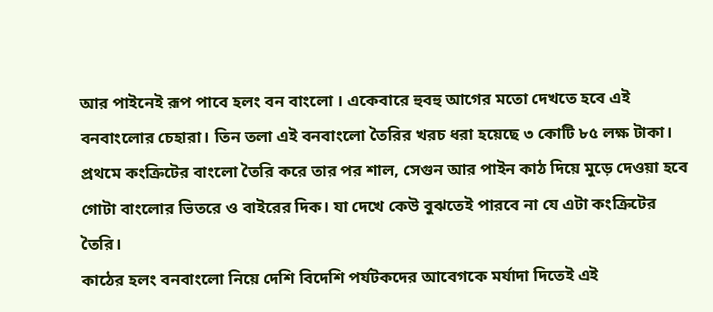আর পাইনেই রূপ পাবে হলং বন বাংলো । একেবারে হুবহু আগের মতো দেখতে হবে এই বনবাংলোর চেহারা। তিন তলা এই বনবাংলো তৈরির খরচ ধরা হয়েছে ৩ কোটি ৮৫ লক্ষ টাকা। প্রথমে কংক্রিটের বাংলো তৈরি করে তার পর শাল, সেগুন আর পাইন কাঠ দিয়ে মুড়ে দেওয়া হবে গোটা বাংলোর ভিতরে ও বাইরের দিক। যা দেখে কেউ বুঝতেই পারবে না যে এটা কংক্রিটের তৈরি।
কাঠের হলং বনবাংলো নিয়ে দেশি বিদেশি পর্যটকদের আবেগকে মর্যাদা দিতেই এই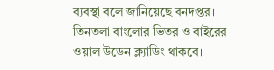ব্যবস্থা বলে জানিয়েছে বনদপ্তর। তিনতলা বাংলোর ভিতর ও বাইরের ওয়াল উডেন ক্ল্যাডিং থাকবে।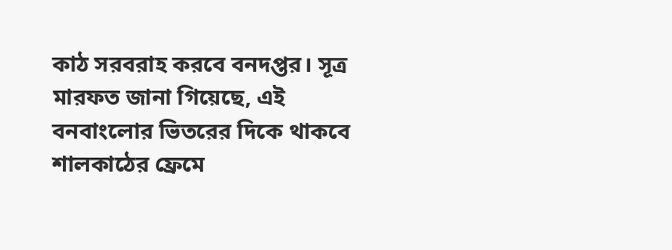কাঠ সরবরাহ করবে বনদপ্তর। সূত্র মারফত জানা গিয়েছে, এই বনবাংলোর ভিতরের দিকে থাকবে শালকাঠের ফ্রেমে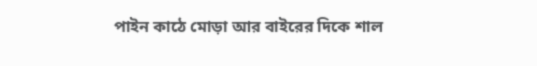পাইন কাঠে মোড়া আর বাইরের দিকে শাল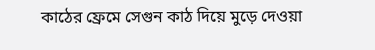কাঠের ফ্রেমে সেগুন কাঠ দিয়ে মুড়ে দেওয়া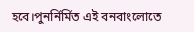হবে।পুনর্নির্মিত এই বনবাংলোতে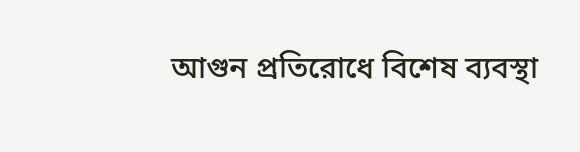আগুন প্রতিরোধে বিশেষ ব্যবস্থা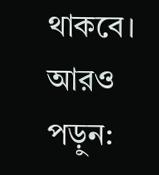থাকবে।
আরও পড়ুন: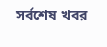সর্বশেষ খবর